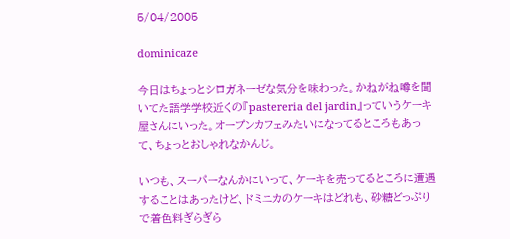5/04/2005

dominicaze

今日はちょっとシロガネーゼな気分を味わった。かねがね噂を聞いてた語学学校近くの『pastereria del jardin』っていうケーキ屋さんにいった。オープンカフェみたいになってるところもあって、ちょっとおしゃれなかんじ。

いつも、スーパーなんかにいって、ケーキを売ってるところに遭遇することはあったけど、ドミニカのケーキはどれも、砂糖どっぷりで着色料ぎらぎら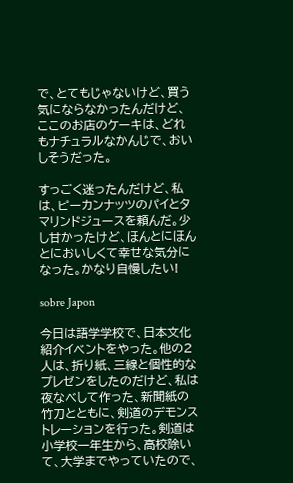で、とてもじゃないけど、買う気にならなかったんだけど、ここのお店のケーキは、どれもナチュラルなかんじで、おいしそうだった。

すっごく迷ったんだけど、私は、ピーカンナッツのパイとタマリンドジュースを頼んだ。少し甘かったけど、ほんとにほんとにおいしくて幸せな気分になった。かなり自慢したい!

sobre Japon

今日は語学学校で、日本文化紹介イベントをやった。他の2人は、折り紙、三線と個性的なプレゼンをしたのだけど、私は夜なべして作った、新聞紙の竹刀とともに、剣道のデモンストレーションを行った。剣道は小学校一年生から、高校除いて、大学までやっていたので、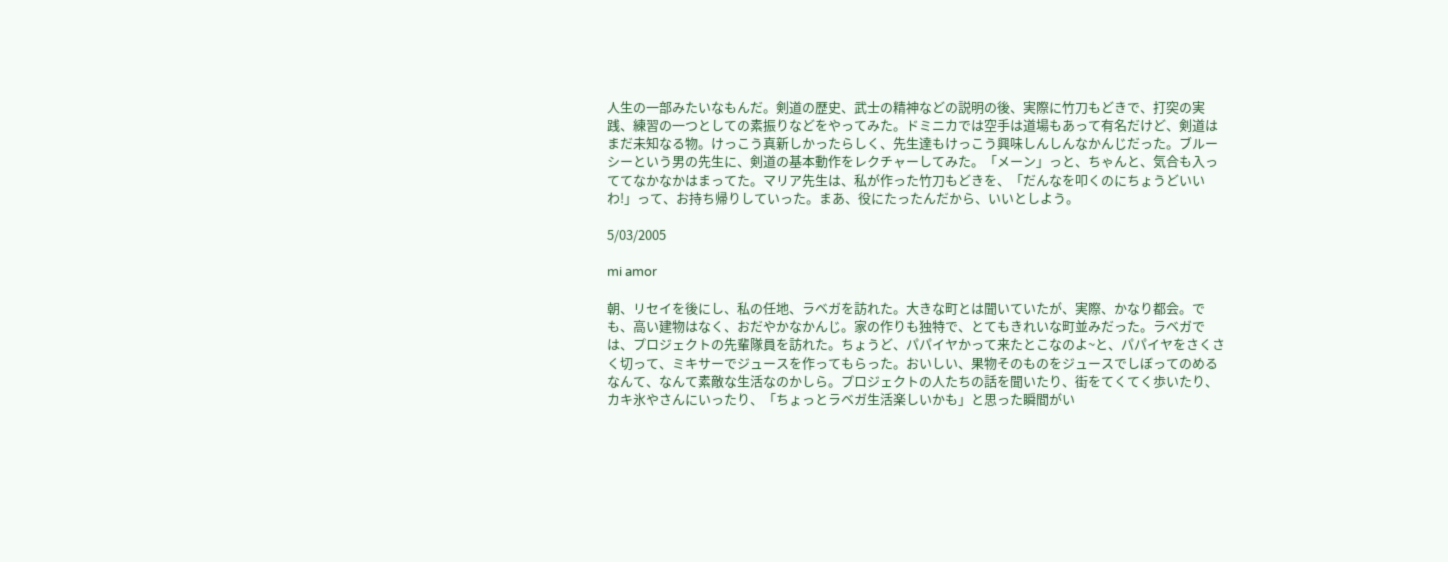人生の一部みたいなもんだ。剣道の歴史、武士の精神などの説明の後、実際に竹刀もどきで、打突の実践、練習の一つとしての素振りなどをやってみた。ドミニカでは空手は道場もあって有名だけど、剣道はまだ未知なる物。けっこう真新しかったらしく、先生達もけっこう興味しんしんなかんじだった。ブルーシーという男の先生に、剣道の基本動作をレクチャーしてみた。「メーン」っと、ちゃんと、気合も入っててなかなかはまってた。マリア先生は、私が作った竹刀もどきを、「だんなを叩くのにちょうどいいわ!」って、お持ち帰りしていった。まあ、役にたったんだから、いいとしよう。

5/03/2005

mi amor

朝、リセイを後にし、私の任地、ラベガを訪れた。大きな町とは聞いていたが、実際、かなり都会。でも、高い建物はなく、おだやかなかんじ。家の作りも独特で、とてもきれいな町並みだった。ラベガでは、プロジェクトの先輩隊員を訪れた。ちょうど、パパイヤかって来たとこなのよ~と、パパイヤをさくさく切って、ミキサーでジュースを作ってもらった。おいしい、果物そのものをジュースでしぼってのめるなんて、なんて素敵な生活なのかしら。プロジェクトの人たちの話を聞いたり、街をてくてく歩いたり、カキ氷やさんにいったり、「ちょっとラベガ生活楽しいかも」と思った瞬間がい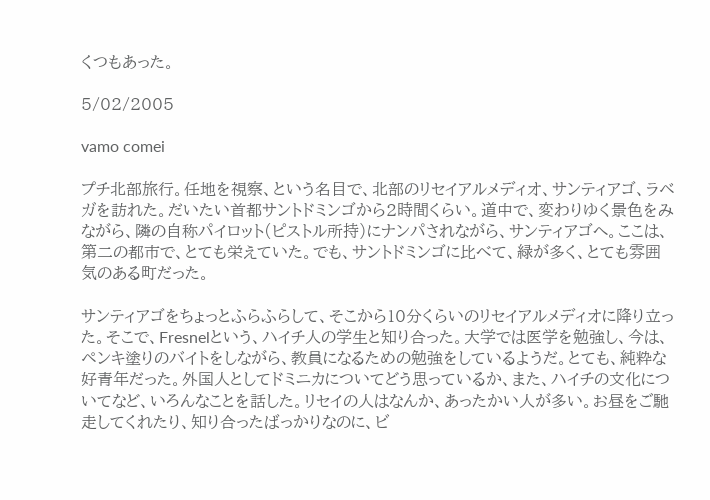くつもあった。

5/02/2005

vamo comei

プチ北部旅行。任地を視察、という名目で、北部のリセイアルメディオ、サンティアゴ、ラベガを訪れた。だいたい首都サントドミンゴから2時間くらい。道中で、変わりゆく景色をみながら、隣の自称パイロット(ピストル所持)にナンパされながら、サンティアゴへ。ここは、第二の都市で、とても栄えていた。でも、サントドミンゴに比べて、緑が多く、とても雰囲気のある町だった。

サンティアゴをちょっとふらふらして、そこから10分くらいのリセイアルメディオに降り立った。そこで、Fresnelという、ハイチ人の学生と知り合った。大学では医学を勉強し、今は、ペンキ塗りのバイトをしながら、教員になるための勉強をしているようだ。とても、純粋な好青年だった。外国人としてドミニカについてどう思っているか、また、ハイチの文化についてなど、いろんなことを話した。リセイの人はなんか、あったかい人が多い。お昼をご馳走してくれたり、知り合ったばっかりなのに、ビ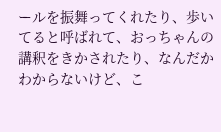ールを振舞ってくれたり、歩いてると呼ばれて、おっちゃんの講釈をきかされたり、なんだかわからないけど、こ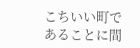こちいい町であることに間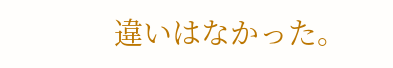違いはなかった。